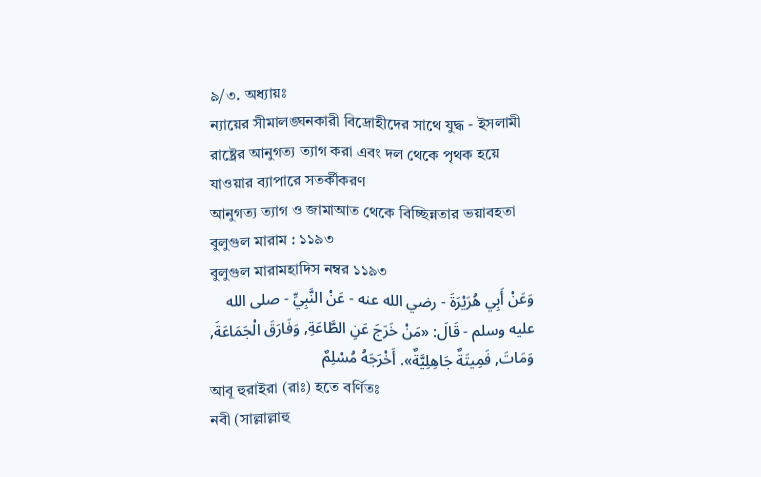৯/৩. অধ্যায়ঃ
ন্যায়ের সীমালঙ্ঘনকারী বিদ্রোহীদের সাথে যুদ্ধ - ইসলামী রাষ্ট্রের আনুগত্য ত্যাগ করা এবং দল থেকে পৃথক হয়ে যাওয়ার ব্যাপারে সতর্কীকরণ
আনুগত্য ত্যাগ ও জামাআত থেকে বিচ্ছিন্নতার ভয়াবহতা
বুলুগুল মারাম : ১১৯৩
বুলুগুল মারামহাদিস নম্বর ১১৯৩
وَعَنْ أَبِي هُرَيْرَةَ - رضي الله عنه - عَنْ النَّبِيِّ - صلى الله عليه وسلم - قَالَ: «مَنْ خَرَجَ عَنِ الطَّاعَةِ, وَفَارَقَ الْجَمَاعَةَ, وَمَاتَ, فَمِيتَةٌ جَاهِلِيَّةٌ». أَخْرَجَهُ مُسْلِمٌ
আবূ হুরাইরা (রাঃ) হতে বর্ণিতঃ
নবী (সাল্লাল্লাহু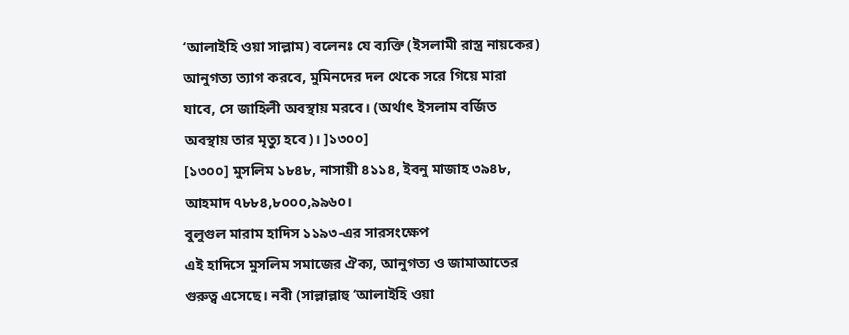‘আলাইহি ওয়া সাল্লাম) বলেনঃ যে ব্যক্তি (ইসলামী রাস্ত্র নায়কের) আনুগত্য ত্যাগ করবে, মুমিনদের দল থেকে সরে গিয়ে মারা যাবে, সে জাহিলী অবস্থায় মরবে। (অর্থাৎ ইসলাম বর্জিত অবস্থায় তার মৃত্যু হবে)। ]১৩০০]
[১৩০০] মুসলিম ১৮৪৮, নাসায়ী ৪১১৪, ইবনু মাজাহ ৩৯৪৮, আহমাদ ৭৮৮৪,৮০০০,৯৯৬০।
বুলুগুল মারাম হাদিস ১১৯৩-এর সারসংক্ষেপ
এই হাদিসে মুসলিম সমাজের ঐক্য, আনুগত্য ও জামাআতের গুরুত্ব এসেছে। নবী (সাল্লাল্লাহু ‘আলাইহি ওয়া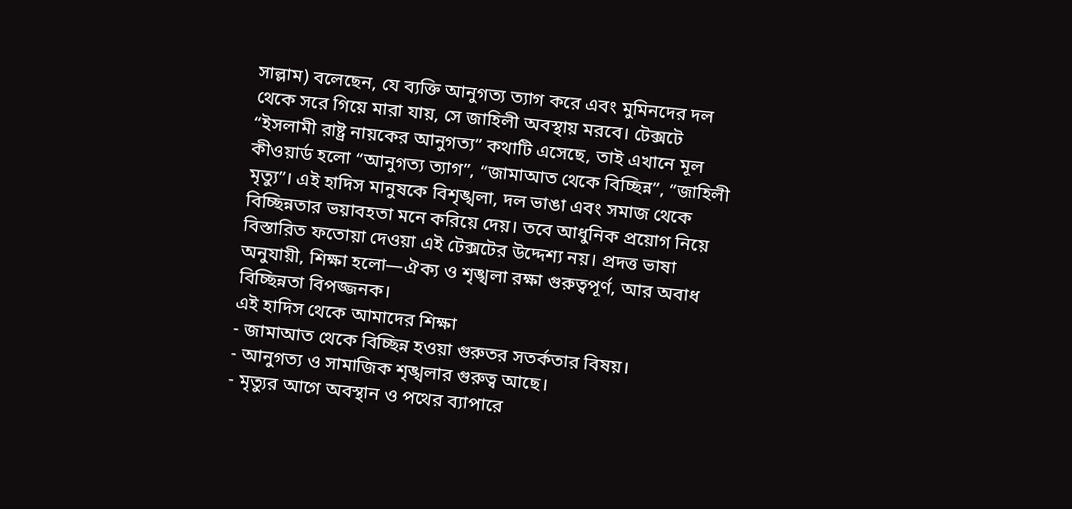সাল্লাম) বলেছেন, যে ব্যক্তি আনুগত্য ত্যাগ করে এবং মুমিনদের দল থেকে সরে গিয়ে মারা যায়, সে জাহিলী অবস্থায় মরবে। টেক্সটে “ইসলামী রাষ্ট্র নায়কের আনুগত্য” কথাটি এসেছে, তাই এখানে মূল কীওয়ার্ড হলো “আনুগত্য ত্যাগ”, “জামাআত থেকে বিচ্ছিন্ন”, “জাহিলী মৃত্যু”। এই হাদিস মানুষকে বিশৃঙ্খলা, দল ভাঙা এবং সমাজ থেকে বিচ্ছিন্নতার ভয়াবহতা মনে করিয়ে দেয়। তবে আধুনিক প্রয়োগ নিয়ে বিস্তারিত ফতোয়া দেওয়া এই টেক্সটের উদ্দেশ্য নয়। প্রদত্ত ভাষা অনুযায়ী, শিক্ষা হলো—ঐক্য ও শৃঙ্খলা রক্ষা গুরুত্বপূর্ণ, আর অবাধ বিচ্ছিন্নতা বিপজ্জনক।
এই হাদিস থেকে আমাদের শিক্ষা
- জামাআত থেকে বিচ্ছিন্ন হওয়া গুরুতর সতর্কতার বিষয়।
- আনুগত্য ও সামাজিক শৃঙ্খলার গুরুত্ব আছে।
- মৃত্যুর আগে অবস্থান ও পথের ব্যাপারে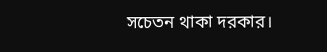সচেতন থাকা দরকার।